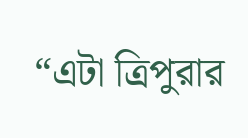“এটা ত্রিপুরার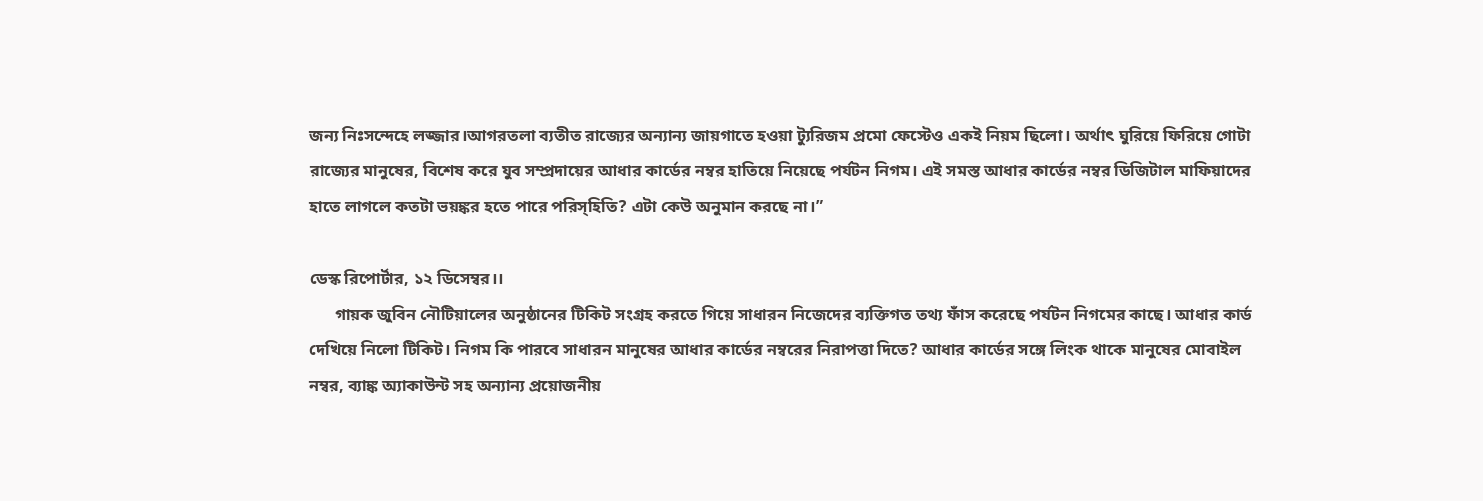জন্য নিঃসন্দেহে লজ্জার।আগরতলা ব্যতীত রাজ্যের অন্যান্য জায়গাতে হওয়া ট্যুরিজম প্রমো ফেস্টেও একই নিয়ম ছিলো। অর্থাৎ ঘুরিয়ে ফিরিয়ে গোটা রাজ্যের মানুষের, বিশেষ করে যুব সম্প্রদায়ের আধার কার্ডের নম্বর হাতিয়ে নিয়েছে পর্যটন নিগম। এই সমস্ত আধার কার্ডের নম্বর ডিজিটাল মাফিয়াদের হাতে লাগলে কতটা ভয়ঙ্কর হতে পারে পরিস্হিতি? এটা কেউ অনুমান করছে না।”

ডেস্ক রিপোর্টার, ১২ ডিসেম্বর।।
      গায়ক জুবিন নৌটিয়ালের অনুষ্ঠানের টিকিট সংগ্রহ করতে গিয়ে সাধারন নিজেদের ব্যক্তিগত তথ্য ফাঁস করেছে পর্যটন নিগমের কাছে। আধার কার্ড দেখিয়ে নিলো টিকিট। নিগম কি পারবে সাধারন মানুষের আধার কার্ডের নম্বরের নিরাপত্তা দিতে? আধার কার্ডের সঙ্গে লিংক থাকে মানুষের মোবাইল নম্বর, ব্যাঙ্ক অ্যাকাউন্ট সহ অন্যান্য প্রয়োজনীয়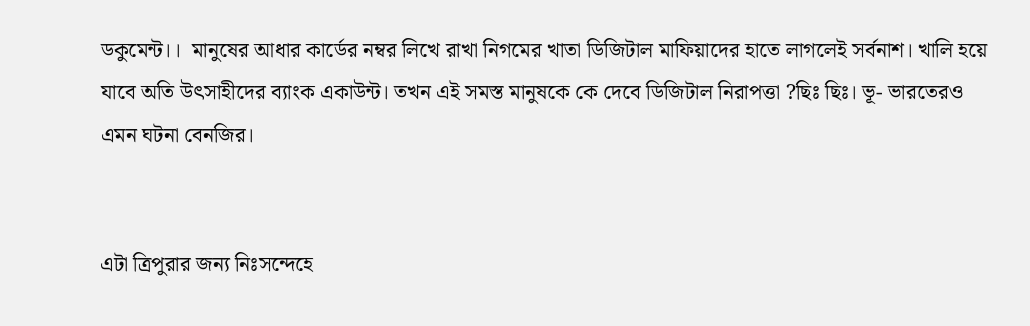ডকুমেন্ট।।  মানুষের আধার কার্ডের নম্বর লিখে রাখা নিগমের খাতা ডিজিটাল মাফিয়াদের হাতে লাগলেই সর্বনাশ। খালি হয়ে যাবে অতি উৎসাহীদের ব্যাংক একাউন্ট। তখন এই সমস্ত মানুষকে কে দেবে ডিজিটাল নিরাপত্তা ?ছিঃ ছিঃ। ভূ- ভারতেরও এমন ঘটনা বেনজির।


এটা ত্রিপুরার জন্য নিঃসন্দেহে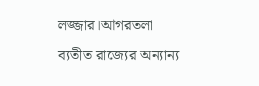লজ্জার।আগরতলা ব্যতীত রাজ্যের অন্যান্য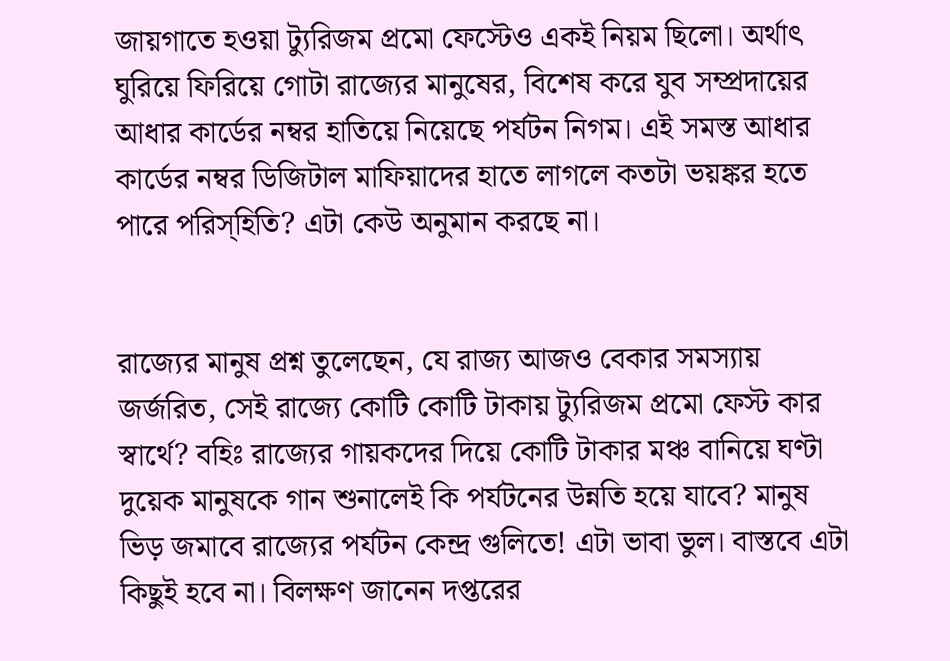জায়গাতে হওয়া ট্যুরিজম প্রমো ফেস্টেও একই নিয়ম ছিলো। অর্থাৎ ঘুরিয়ে ফিরিয়ে গোটা রাজ্যের মানুষের, বিশেষ করে যুব সম্প্রদায়ের আধার কার্ডের নম্বর হাতিয়ে নিয়েছে পর্যটন নিগম। এই সমস্ত আধার কার্ডের নম্বর ডিজিটাল মাফিয়াদের হাতে লাগলে কতটা ভয়ঙ্কর হতে পারে পরিস্হিতি? এটা কেউ অনুমান করছে না।


রাজ্যের মানুষ প্রশ্ন তুলেছেন, যে রাজ্য আজও বেকার সমস্যায় জর্জরিত, সেই রাজ্যে কোটি কোটি টাকায় ট্যুরিজম প্রমো ফেস্ট কার স্বার্থে? বহিঃ রাজ্যের গায়কদের দিয়ে কোটি টাকার মঞ্চ বানিয়ে ঘণ্টা দুয়েক মানুষকে গান শুনালেই কি পর্যটনের উন্নতি হয়ে যাবে? মানুষ ভিড় জমাবে রাজ্যের পর্যটন কেন্দ্র গুলিতে! এটা ভাবা ভুল। বাস্তবে এটা কিছুই হবে না। বিলক্ষণ জানেন দপ্তরের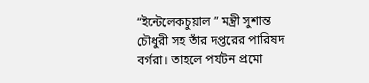“ইন্টেলেকচুয়াল ” মন্ত্রী সুশান্ত চৌধুরী সহ তাঁর দপ্তরের পারিষদ বর্গরা। তাহলে পর্যটন প্রমো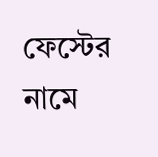ফেস্টের নামে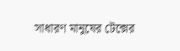সাধারণ মানুষের টেক্সের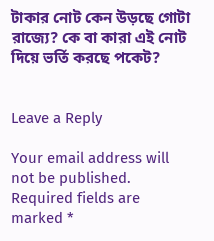টাকার নোট কেন উড়ছে গোটা রাজ্যে? কে বা কারা এই নোট দিয়ে ভর্তি করছে পকেট?


Leave a Reply

Your email address will not be published. Required fields are marked *